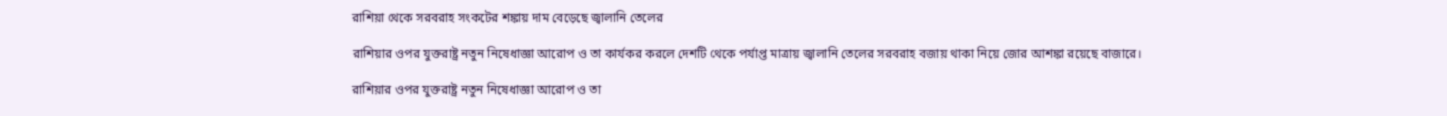রাশিয়া থেকে সরবরাহ সংকটের শঙ্কায় দাম বেড়েছে জ্বালানি তেলের

রাশিয়ার ওপর যুক্তরাষ্ট্র নতুন নিষেধাজ্ঞা আরোপ ও তা কার্যকর করলে দেশটি থেকে পর্যাপ্ত মাত্রায় জ্বালানি তেলের সরবরাহ বজায় থাকা নিয়ে জোর আশঙ্কা রয়েছে বাজারে।

রাশিয়ার ওপর যুক্তরাষ্ট্র নতুন নিষেধাজ্ঞা আরোপ ও তা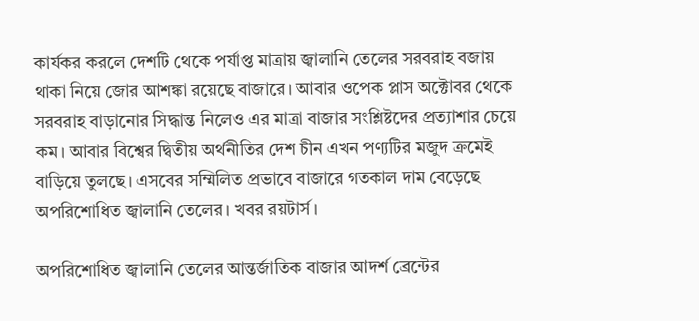কার্যকর করলে দেশটি থেকে পর্যাপ্ত মাত্রায় জ্বালানি তেলের সরবরাহ বজায় থাকা নিয়ে জোর আশঙ্কা রয়েছে বাজারে। আবার ওপেক প্লাস অক্টোবর থেকে সরবরাহ বাড়ানোর সিদ্ধান্ত নিলেও এর মাত্রা বাজার সংশ্লিষ্টদের প্রত্যাশার চেয়ে কম। আবার বিশ্বের দ্বিতীয় অর্থনীতির দেশ চীন এখন পণ্যটির মজুদ ক্রমেই বাড়িয়ে তুলছে। এসবের সম্মিলিত প্রভাবে বাজারে গতকাল দাম বেড়েছে অপরিশোধিত জ্বালানি তেলের। খবর রয়টার্স।

অপরিশোধিত জ্বালানি তেলের আন্তর্জাতিক বাজার আদর্শ ব্রেন্টের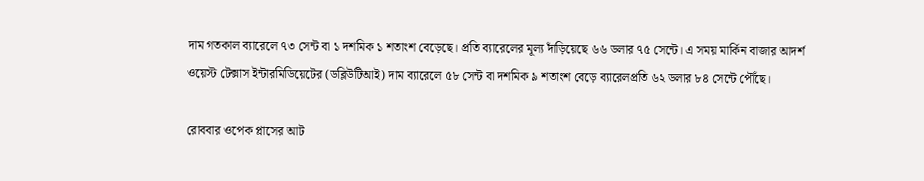দাম গতকাল ব্যারেলে ৭৩ সেন্ট বা ১ দশমিক ১ শতাংশ বেড়েছে। প্রতি ব্যারেলের মূল্য দাঁড়িয়েছে ৬৬ ডলার ৭৫ সেন্টে। এ সময় মার্কিন বাজার আদর্শ ওয়েস্ট টেক্সাস ইন্টারমিডিয়েটের (ডব্লিউটিআই) দাম ব্যারেলে ৫৮ সেন্ট বা দশমিক ৯ শতাংশ বেড়ে ব্যারেলপ্রতি ৬২ ডলার ৮৪ সেন্টে পৌঁছে।

রোববার ওপেক প্লাসের আট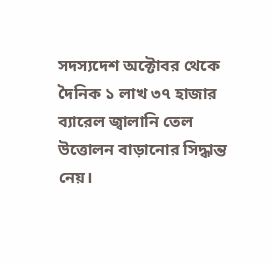সদস্যদেশ অক্টোবর থেকে দৈনিক ১ লাখ ৩৭ হাজার ব্যারেল জ্বালানি তেল উত্তোলন বাড়ানোর সিদ্ধান্ত নেয়।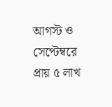আগস্ট ও সেপ্টেম্বরে প্রায় ৫ লাখ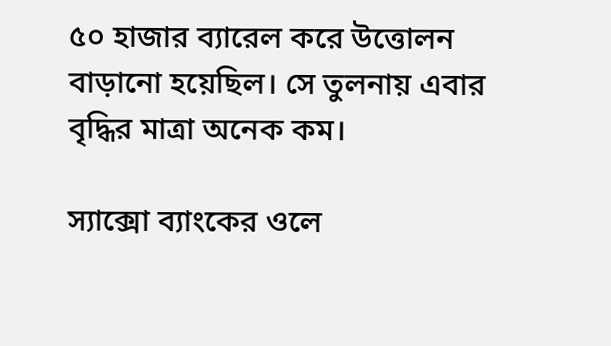৫০ হাজার ব্যারেল করে উত্তোলন বাড়ানো হয়েছিল। সে তুলনায় এবার বৃদ্ধির মাত্রা অনেক কম।

স্যাক্সো ব্যাংকের ওলে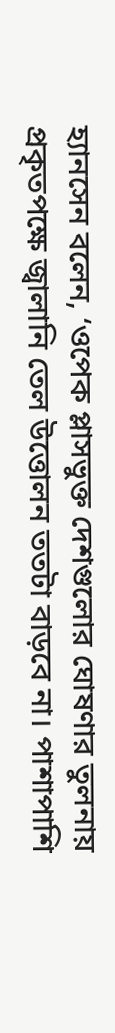হ্যানসেন বলেন, ‘ওপেক প্লাসভুক্ত দেশগুলোর ঘোষণার তুলনায় প্রকৃতপক্ষে জ্বালানি তেল উত্তোলন ততটা বাড়বে না। পাশাপাশি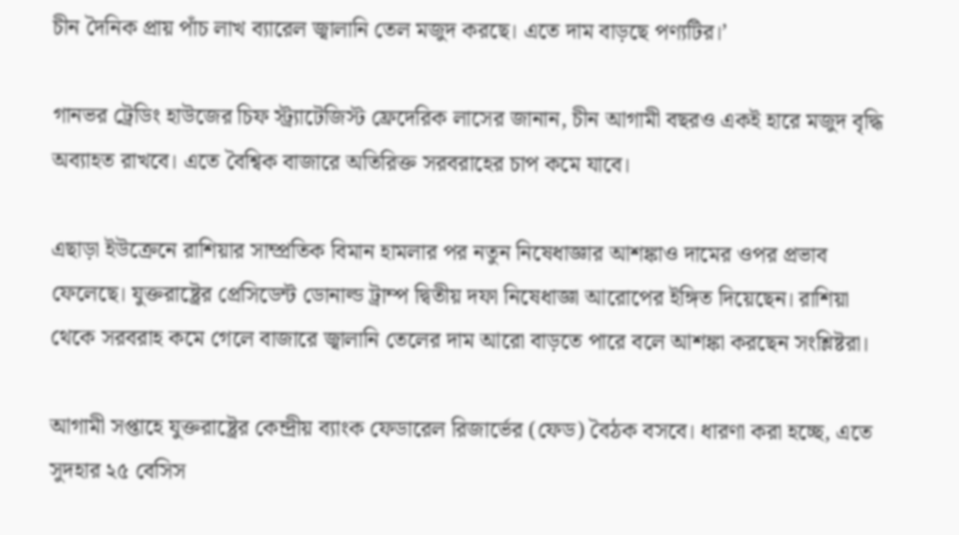চীন দৈনিক প্রায় পাঁচ লাখ ব্যারেল জ্বালানি তেল মজুদ করছে। এতে দাম বাড়ছে পণ্যটির।’

গানভর ট্রেডিং হাউজের চিফ স্ট্র্যাটেজিস্ট ফ্রেদেরিক লাসের জানান, চীন আগামী বছরও একই হারে মজুদ বৃদ্ধি অব্যাহত রাখবে। এতে বৈশ্বিক বাজারে অতিরিক্ত সরবরাহের চাপ কমে যাবে।

এছাড়া ইউক্রেনে রাশিয়ার সাম্প্রতিক বিমান হামলার পর নতুন নিষেধাজ্ঞার আশঙ্কাও দামের ওপর প্রভাব ফেলেছে। যুক্তরাষ্ট্রের প্রেসিডেন্ট ডোনাল্ড ট্রাম্প দ্বিতীয় দফা নিষেধাজ্ঞা আরোপের ইঙ্গিত দিয়েছেন। রাশিয়া থেকে সরবরাহ কমে গেলে বাজারে জ্বালানি তেলের দাম আরো বাড়তে পারে বলে আশঙ্কা করছেন সংশ্লিষ্টরা।

আগামী সপ্তাহে যুক্তরাষ্ট্রের কেন্দ্রীয় ব্যাংক ফেডারেল রিজার্ভের (ফেড) বৈঠক বসবে। ধারণা করা হচ্ছে, এতে সুদহার ২৫ বেসিস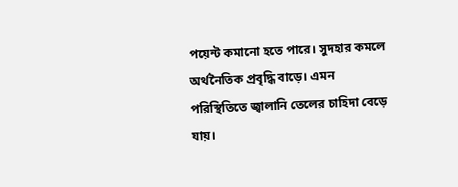পয়েন্ট কমানো হতে পারে। সুদহার কমলে অর্থনৈতিক প্রবৃদ্ধি বাড়ে। এমন পরিস্থিতিতে জ্বালানি তেলের চাহিদা বেড়ে যায়।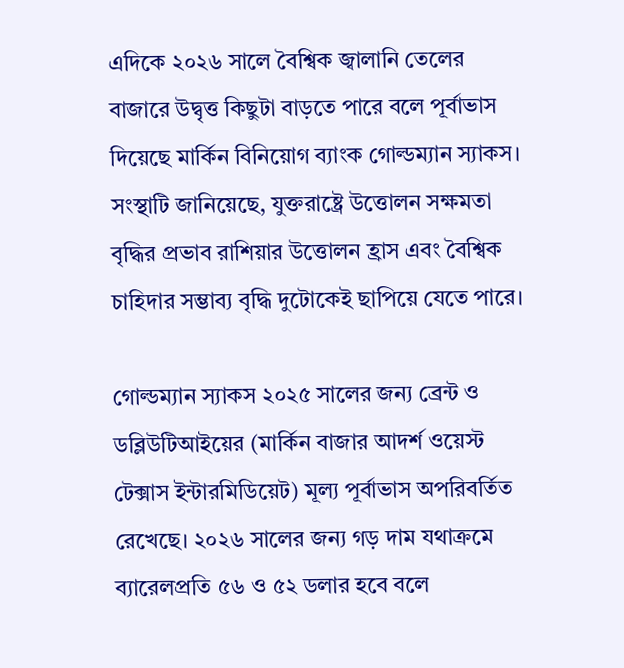এদিকে ২০২৬ সালে বৈশ্বিক জ্বালানি তেলের বাজারে উদ্বৃত্ত কিছুটা বাড়তে পারে বলে পূর্বাভাস দিয়েছে মার্কিন বিনিয়োগ ব্যাংক গোল্ডম্যান স্যাকস। সংস্থাটি জানিয়েছে, যুক্তরাষ্ট্রে উত্তোলন সক্ষমতা বৃদ্ধির প্রভাব রাশিয়ার উত্তোলন হ্রাস এবং বৈশ্বিক চাহিদার সম্ভাব্য বৃদ্ধি দুটোকেই ছাপিয়ে যেতে পারে।

গোল্ডম্যান স্যাকস ২০২৫ সালের জন্য ব্রেন্ট ও ডব্লিউটিআইয়ের (মার্কিন বাজার আদর্শ ওয়েস্ট টেক্সাস ইন্টারমিডিয়েট) মূল্য পূর্বাভাস অপরিবর্তিত রেখেছে। ২০২৬ সালের জন্য গড় দাম যথাক্রমে ব্যারেলপ্রতি ৫৬ ও ৫২ ডলার হবে বলে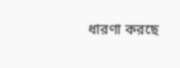ধারণা করছে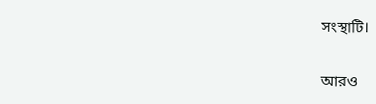সংস্থাটি।

আরও